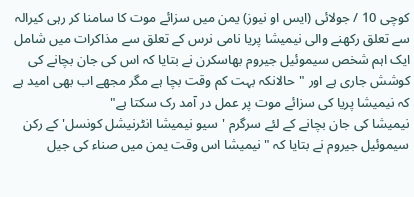کوچی 10 / جولائی (ایس او نیوز) یمن میں سزائے موت کا سامنا کر رہی کیرالہ سے تعلق رکھنے والی نیمیشا پریا نامی نرس کے تعلق سے مذاکرات میں شامل ایک اہم شخص سیموئیل جیروم بھاسکرن نے بتایا کہ اس کی جان بچانے کی کوشش جاری ہے اور "حالانکہ بہت کم وقت بچا ہے مگر مجھے اب بھی امید ہے کہ نیمیشا پریا کی سزائے موت پر عمل در آمد رک سکتا ہے"
نیمیشا کی جان بچانے کے لئے سرگرم 'سیو نیمیشا انٹرنیشل کونسل' کے رکن سیموئیل جیروم نے بتایا کہ "نیمیشا اس وقت یمن میں صناء کی جیل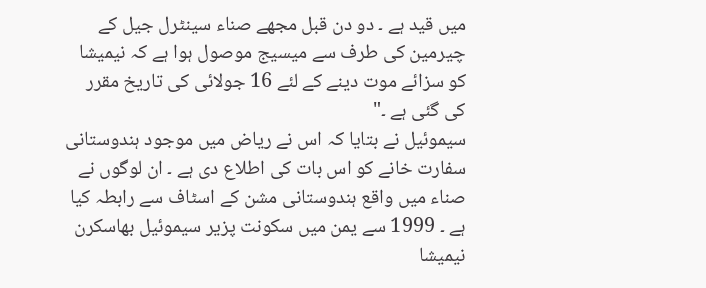میں قید ہے ۔ دو دن قبل مجھے صناء سینٹرل جیل کے چیرمین کی طرف سے میسیج موصول ہوا ہے کہ نیمیشا کو سزائے موت دینے کے لئے 16 جولائی کی تاریخ مقرر کی گئی ہے ۔"
سیموئیل نے بتایا کہ اس نے ریاض میں موجود ہندوستانی سفارت خانے کو اس بات کی اطلاع دی ہے ۔ ان لوگوں نے صناء میں واقع ہندوستانی مشن کے اسٹاف سے رابطہ کیا ہے ۔ 1999 سے یمن میں سکونت پزیر سیموئیل بھاسکرن نیمیشا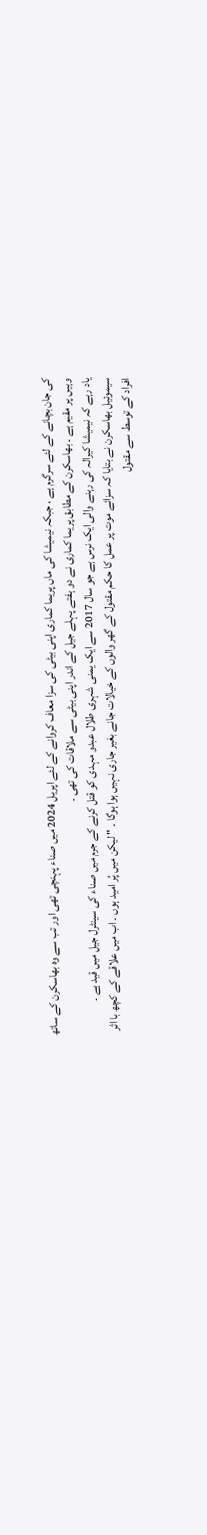کی جان بچانے کے لئے سرگرم ہے ، جبکہ نیمیشا کی ماں پریما کماری اپنی بیٹی کی سزا معاف کروانے کے لئے اپریل 2024 میں صناء پہنچی تھی اور تب سے وہ بھاسکرن کے ساتھ وہیں پر مقیم ہے ۔ بھاسکرن کے مطابق پریما کماری نے دو ہفتے پہلے جیل کے اندر اپنی بیٹی سے ملاقات کی تھی ۔
یاد رہے کہ نیمیشا کیرالہ کی رہنے والی ایک نرس ہے جو سال 2017 سے ایک یمنی شہری طلال عبدو مہدی کو قتل کرنے کے جرم میں صناء کی سینٹرل جیل میں قید ہے ۔
سیموئیل بھاسکرن نے بتایا کہ سزائے موت پر عمل کا حکم مقتول کے گھر والوں کے خیالات جانے بغیر جاری نہیں ہوا ہوگا ۔ " لیکن میں پُر امید ہوں ۔ اب میں علاقے کے کچھ با اثر افراد کے توسط سے مقتول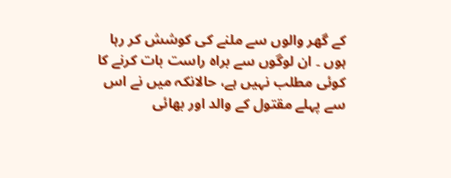کے گھر والوں سے ملنے کی کوشش کر رہا ہوں ۔ ان لوگوں سے براہ راست بات کرنے کا کوئی مطلب نہیں ہے، حالانکہ میں نے اس سے پہلے مقتول کے والد اور بھائی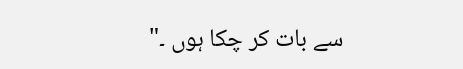سے بات کر چکا ہوں ۔"